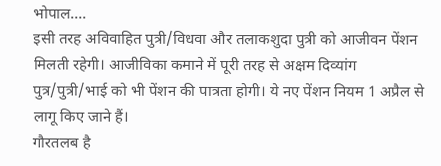भोपाल….
इसी तरह अविवाहित पुत्री/विधवा और तलाकशुदा पुत्री को आजीवन पेंशन मिलती रहेगी। आजीविका कमाने में पूरी तरह से अक्षम दिव्यांग पुत्र/पुत्री/भाई को भी पेंशन की पात्रता होगी। ये नए पेंशन नियम 1 अप्रैल से लागू किए जाने हैं।
गौरतलब है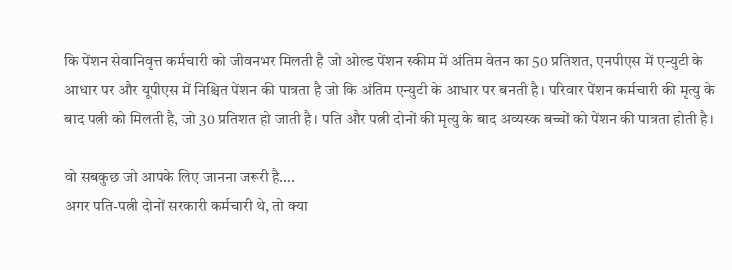कि पेंशन सेवानिवृत्त कर्मचारी को जीवनभर मिलती है जो ओल्ड पेंशन स्कीम में अंतिम वेतन का 50 प्रतिशत, एनपीएस में एन्युटी के आधार पर और यूपीएस में निश्चित पेंशन की पात्रता है जो कि अंतिम एन्युटी के आधार पर बनती है। परिवार पेंशन कर्मचारी की मृत्यु के बाद पत्नी को मिलती है, जो 30 प्रतिशत हो जाती है। पति और पत्नी दोनों की मृत्यु के बाद अव्यस्क बच्चों को पेंशन की पात्रता होती है।

वो सबकुछ जो आपके लिए जानना जरूरी है….
अगर पति-पत्नी दोनों सरकारी कर्मचारी थे, तो क्या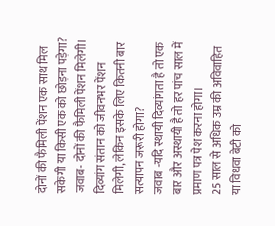दोनों की फैमिली पेंशन एक साथ मिल सकेगी या किसी एक को छोड़ना पड़ेगा?
जवाब- दोनों की फैमिली पेंशन मिलेगी।
दिव्यांग संतान को जीवनभर पेंशन मिलेगी, लेकिन इसके लिए कितनी बार सत्यापन जरूरी होगा?
जवाब -यदि स्थायी दिव्यांगता है तो एक बार और अस्थायी है तो हर पांच साल में प्रमाण पत्र पेश करना होगा।
25 साल से अधिक उम्र की अविवाहित या विधवा बेटी को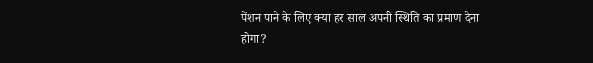पेंशन पाने के लिए क्या हर साल अपनी स्थिति का प्रमाण देना होगा?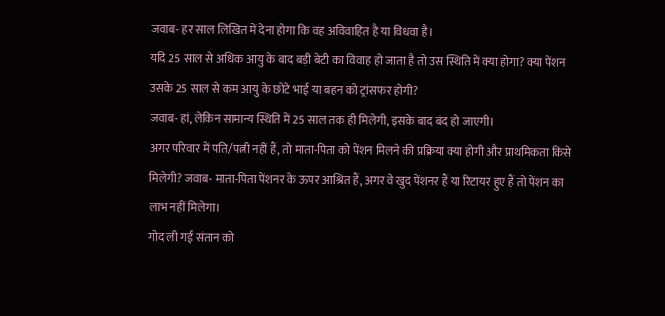जवाब- हर साल लिखित में देना होगा कि वह अविवाहित है या विधवा है।
यदि 25 साल से अधिक आयु के बाद बड़ी बेटी का विवाह हो जाता है तो उस स्थिति में क्या होगा? क्या पेंशन उसके 25 साल से कम आयु के छोटे भाई या बहन को ट्रांसफर होगी?
जवाब- हां, लेकिन सामान्य स्थिति में 25 साल तक ही मिलेगी, इसके बाद बंद हो जाएगी।
अगर परिवार में पति/पत्नी नहीं हैं, तो माता-पिता को पेंशन मिलने की प्रक्रिया क्या होगी और प्राथमिकता किसे मिलेगी? जवाब- माता-पिता पेंशनर के ऊपर आश्रित हैं, अगर वे खुद पेंशनर हैं या रिटायर हुए हैं तो पेंशन का लाभ नहीं मिलेगा।
गोद ली गई संतान को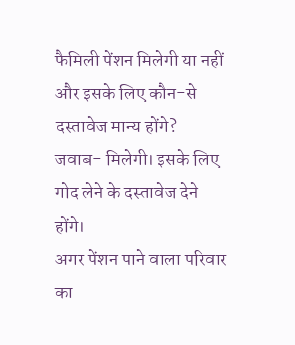फैमिली पेंशन मिलेगी या नहीं और इसके लिए कौन-से दस्तावेज मान्य होंगे?
जवाब- मिलेगी। इसके लिए गोद लेने के दस्तावेज देने होंगे।
अगर पेंशन पाने वाला परिवार का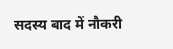सदस्य बाद में नौकरी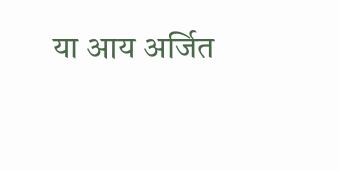या आय अर्जित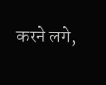करने लगे,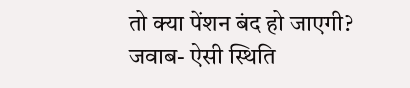तो क्या पेंशन बंद हो जाएगी?
जवाब- ऐसी स्थिति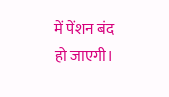में पेंशन बंद हो जाएगी।